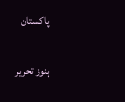پاکستان

ہنوز تحریر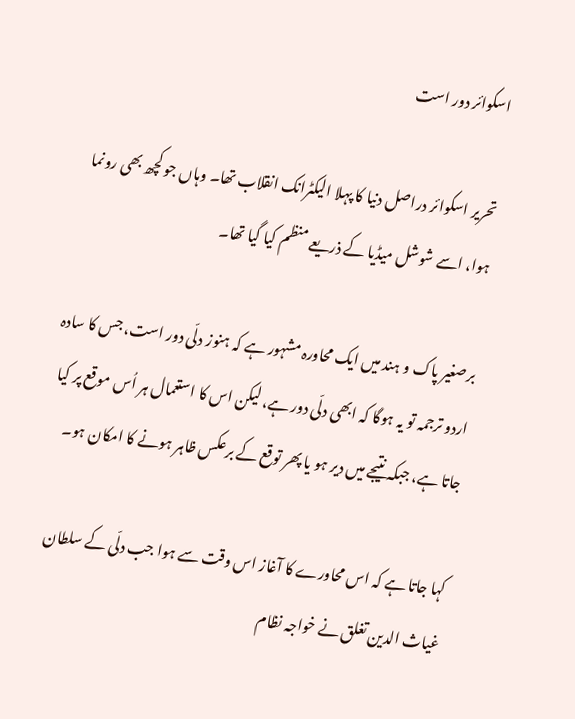اسکوائر دور است

تحریر اسکوائر دراصل دنیا کا پہلا الیکٹرانک انقلاب تھا۔ وہاں جو کچھ بھی رونما ہوا، اسے شوشل میڈیا کے ذریعے منظم کیا گیا تھا۔

برصغیر پاک و ہند میں ایک محاورہ مشہور ہے کہ ہنوز دلّی دور است، جس کا سادہ اردو ترجمہ تو یہ ہوگا کہ ابھی دلّی دور ہے، لیکن اس کا استعمال ہر اُس موقع پر کیا جاتا ہے، جبکہ نتیجے میں دیر ہو یا پھر توقع کے برعکس ظاہر ہونے کا امکان ہو۔

کہا جاتا ہے کہ اس محاورے کا آغاز اس وقت سے ہوا جب دلّی کے سلطان غیاث الدین تغلق نے خواجہ نظام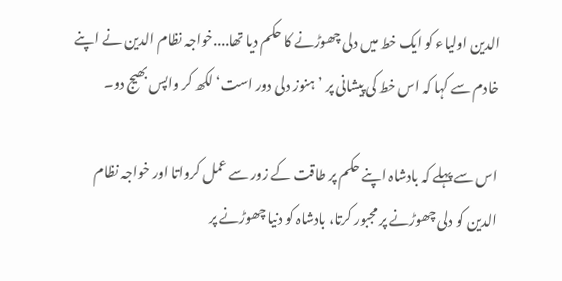الدین اولیاء کو ایک خط میں دلی چھوڑنے کا حکم دیا تھا....خواجہ نظام الدین نے اپنے خادم سے کہا کہ اس خط کی پیشانی پر ’ہنوز دلی دور است‘ لکھ کر واپس بھیج دو۔

اس سے پہلے کہ بادشاہ اپنے حکم پر طاقت کے زور سے عمل کرواتا اور خواجہ نظام الدین کو دلی چھوڑنے پر مجبور کرتا، بادشاہ کو دنیا چھوڑنے پر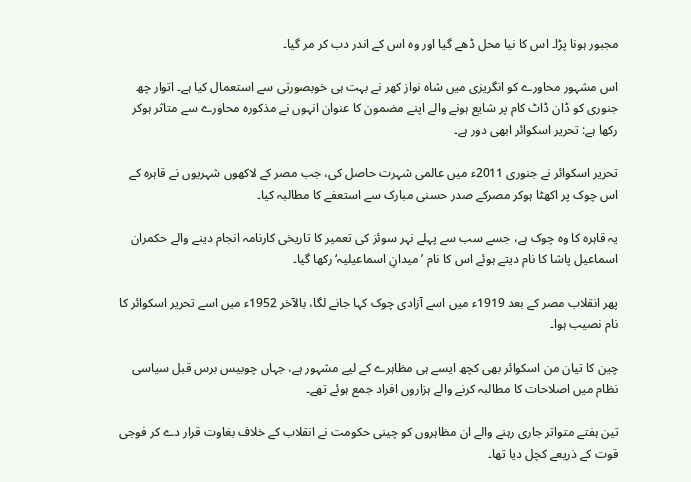مجبور ہونا پڑا۔ اس کا نیا محل ڈھے گیا اور وہ اس کے اندر دب کر مر گیا۔

اس مشہور محاورے کو انگریزی میں شاہ نواز کھر نے بہت ہی خوبصورتی سے استعمال کیا ہے۔ اتوار چھ جنوری کو ڈان ڈاٹ کام پر شایع ہونے والے اپنے مضمون کا عنوان انہوں نے مذکورہ محاورے سے متاثر ہوکر رکھا ہے: تحریر اسکوائر ابھی دور ہے۔

تحریر اسکوائر نے جنوری 2011ء میں عالمی شہرت حاصل کی، جب مصر کے لاکھوں شہریوں نے قاہرہ کے اس چوک پر اکھٹا ہوکر مصرکے صدر حسنی مبارک سے استعفے کا مطالبہ کیا۔

یہ قاہرہ کا وہ چوک ہے، جسے سب سے پہلے نہر سوئز کی تعمیر کا تاریخی کارنامہ انجام دینے والے حکمران اسماعیل پاشا کا نام دیتے ہوئے اس کا نام ’میدانِ اسماعیلیہ‘ رکھا گیا۔

پھر انقلاب مصر کے بعد 1919ء میں اسے آزادی چوک کہا جانے لگا، بالآخر 1952ء میں اسے تحریر اسکوائر کا نام نصیب ہوا۔

چین کا تیان من اسکوائر بھی کچھ ایسے ہی مظاہرے کے لیے مشہور ہے، جہاں چوبیس برس قبل سیاسی نظام میں اصلاحات کا مطالبہ کرنے والے ہزاروں افراد جمع ہوئے تھے۔

تین ہفتے متواتر جاری رہنے والے ان مظاہروں کو چینی حکومت نے انقلاب کے خلاف بغاوت قرار دے کر فوجی قوت کے ذریعے کچل دیا تھا۔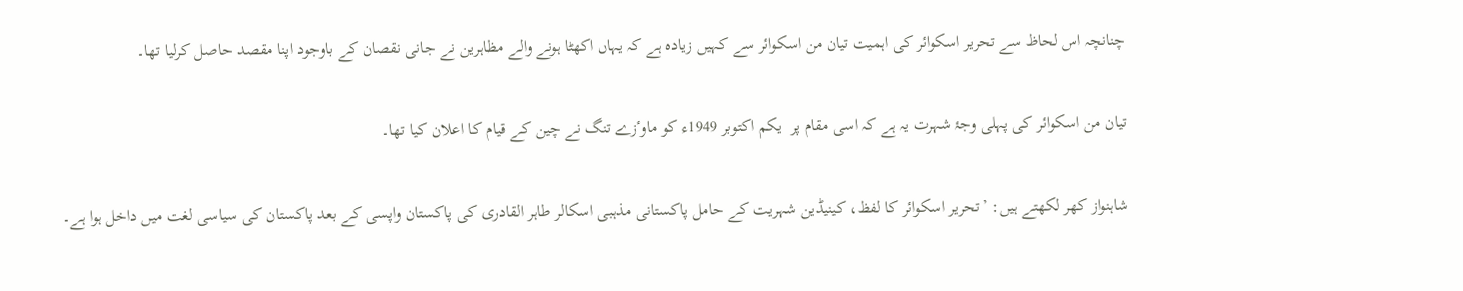چنانچہ اس لحاظ سے تحریر اسکوائر کی اہمیت تیان من اسکوائر سے کہیں زیادہ ہے کہ یہاں اکھٹا ہونے والے مظاہرین نے جانی نقصان کے باوجود اپنا مقصد حاصل کرلیا تھا۔

تیان من اسکوائر کی پہلی وجۂ شہرت یہ ہے کہ اسی مقام پر  یکم اکتوبر 1949ء کو ماوٴزے تنگ نے چین کے قیام کا اعلان کیا تھا۔

شاہنواز کھر لکھتے ہیں: ’تحریر اسکوائر کا لفظ، کینیڈین شہریت کے حامل پاکستانی مذہبی اسکالر طاہر القادری کی پاکستان واپسی کے بعد پاکستان کی سیاسی لغت میں داخل ہوا ہے۔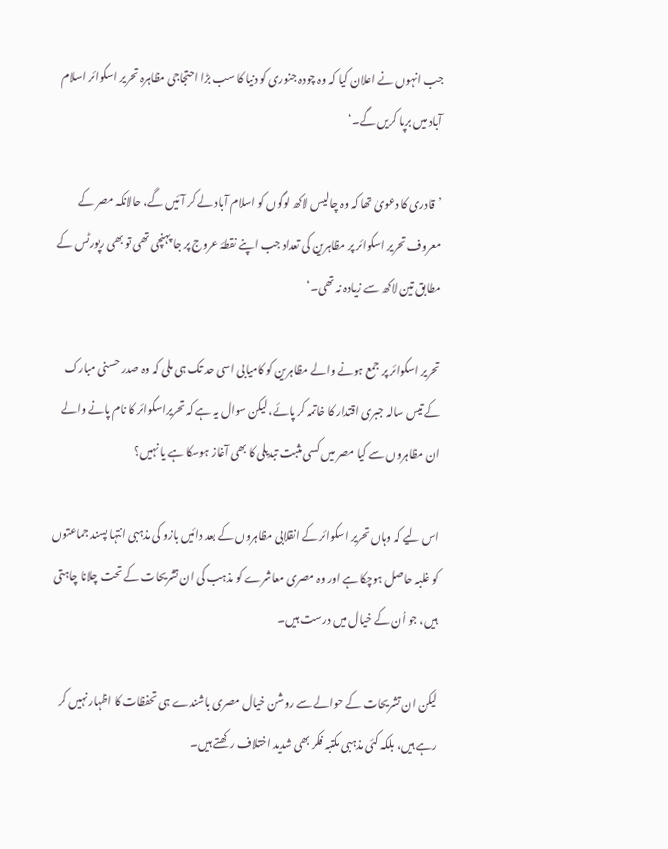جب انہوں نے اعلان کیا کہ وہ چودہ جنوری کو دنیا کا سب بڑا احتجاجی مظاہرہ تحریر اسکوائر اسلام آباد میں برپا کریں گے۔‘

’قادری کا دعویٰ تھا کہ وہ چالیس لاکھ لوگوں کو اسلام آباد لے کر آئیں گے، حالانکہ مصر کے معروف تحریر اسکوائر پر مظاہرین کی تعداد جب اپنے نقطۂ عروج پر جا پہنچی تھی تو بھی رپورٹس کے مطابق تین لاکھ سے زیادہ نہ تھی۔‘

تحریر اسکوائر پر جمع ہونے والے مظاہرین کو کامیابی اسی حد تک ہی ملی کہ وہ صدر حسنی مبارک کے تیس سالہ جبری اقتدار کا خاتمہ کر پائے، لیکن سوال یہ ہے کہ تحریراسکوائر کا نام پانے والے ان مظاہروں سے کیا مصر میں کسی مثبت تبدیلی کا بھی آغاز ہوسکا ہے یا نہیں؟

اس لیے کہ وہاں تحریر اسکوائر کے انقلابی مظاہروں کے بعد دائیں بازو کی مذہبی انتہا پسند جماعتوں کو غلبہ حاصل ہوچکا ہے اور وہ مصری معاشرے کو مذہب کی ان تشریحات کے تحت چلانا چاہتی ہیں، جو اُن کے خیال میں درست ہیں۔

لیکن ان تشریحات کے حوالے سے روشن خیال مصری باشندے ہی تحفظات کا اظہار نہیں کر رہے ہیں، بلکہ کئی مذہبی مکتبہ فکر بھی شدید اختلاف رکھتے ہیں۔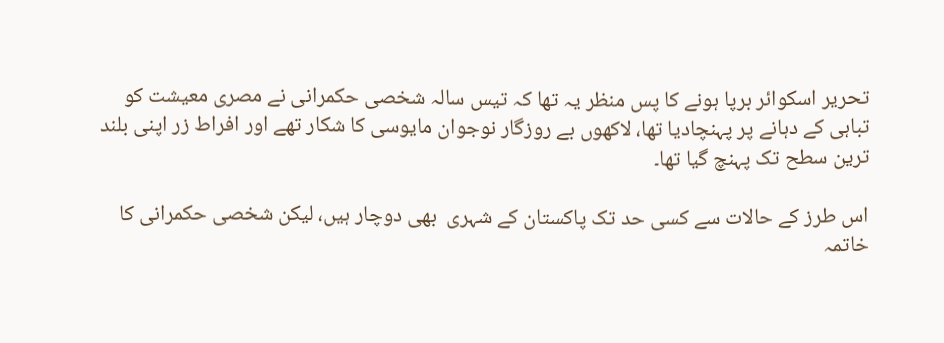تحریر اسکوائر برپا ہونے کا پس منظر یہ تھا کہ تیس سالہ شخصی حکمرانی نے مصری معیشت کو تباہی کے دہانے پر پہنچادیا تھا، لاکھوں بے روزگار نوجوان مایوسی کا شکار تھے اور افراط زر اپنی بلند ترین سطح تک پہنچ گیا تھا۔

اس طرز کے حالات سے کسی حد تک پاکستان کے شہری  بھی دوچار ہیں، لیکن شخصی حکمرانی کا خاتمہ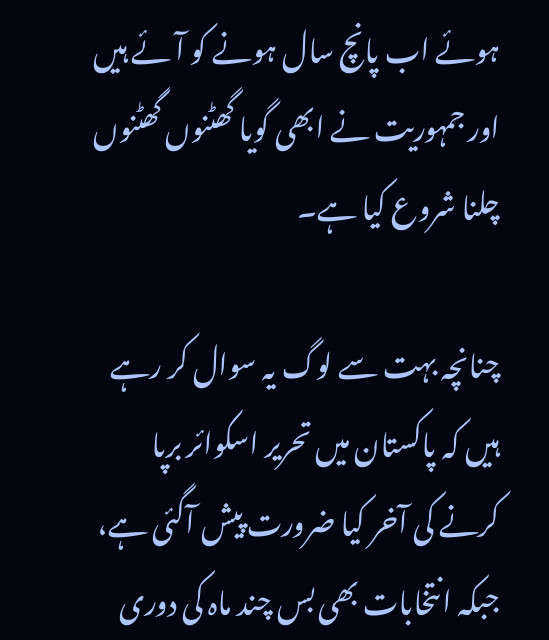ہوئے اب پانچ سال ہونے کو آئے ہیں اور جمہوریت نے ابھی گویا گھٹنوں گھٹنوں چلنا شروع کیا ہے۔

چنانچہ بہت سے لوگ یہ سوال کر رہے ہیں کہ پاکستان میں تحریر اسکوائر برپا کرنے کی آخر کیا ضرورت پیش آگئی ہے، جبکہ انتخابات بھی بس چند ماہ کی دوری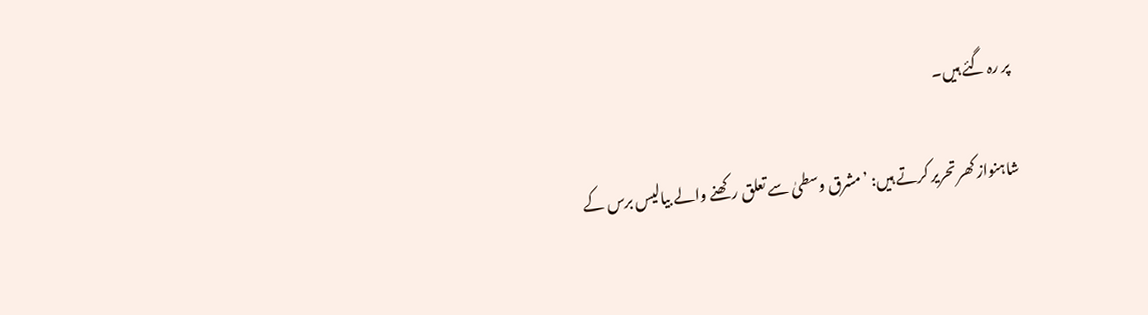پر رہ گئے ہیں۔

شاہنواز کھر تحریر کرتے ہیں: ’مشرق وسطیٰ سے تعلق رکھنے والے بیالیس برس کے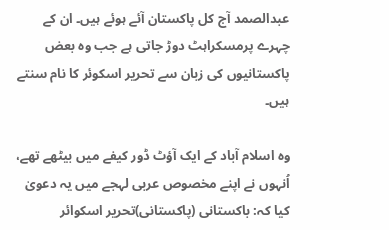عبدالصمد آج کل پاکستان آئے ہوئے ہیں۔ ان کے چہرے پرمسکراہٹ دوڑ جاتی ہے جب وہ بعض پاکستانیوں کی زبان سے تحریر اسکوئر کا نام سنتے ہیں۔

وہ اسلام آباد کے ایک آؤٹ ڈور کیفے میں بیٹھے تھے، اُنہوں نے اپنے مخصوص عربی لہجے میں یہ دعویٰ کیا کہ: باکستانی (پاکستانی)تحریر اسکوائر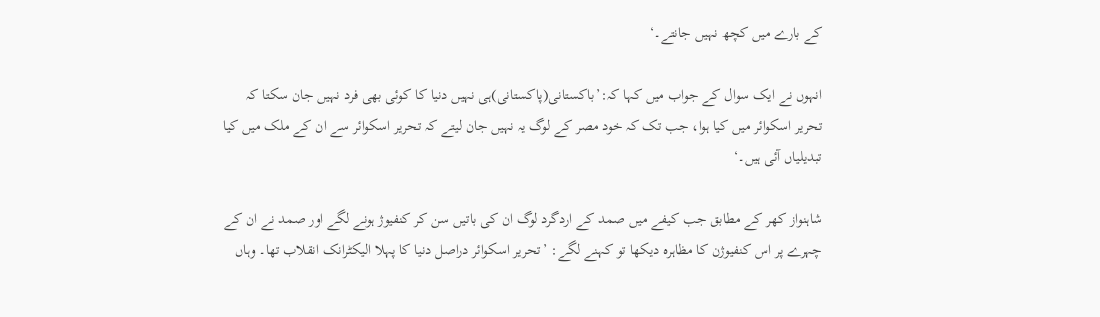کے بارے میں کچھ نہیں جانتے۔‘

انہوں نے ایک سوال کے جواب میں کہا کہ:’باکستانی(پاکستانی)ہی نہیں دنیا کا کوئی بھی فرد نہیں جان سکتا کہ تحریر اسکوائر میں کیا ہوا، جب تک کہ خود مصر کے لوگ یہ نہیں جان لیتے کہ تحریر اسکوائر سے ان کے ملک میں کیا تبدیلیاں آئی ہیں۔‘

شاہنواز کھر کے مطابق جب کیفے میں صمد کے اردگرد لوگ ان کی باتیں سن کر کنفیوژ ہونے لگے اور صمد نے ان کے چہرے پر اس کنفیوژن کا مظاہرہ دیکھا تو کہنے لگے: ’تحریر اسکوائر دراصل دنیا کا پہلا الیکٹرانک انقلاب تھا۔ وہاں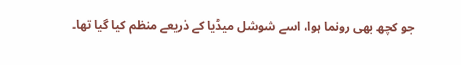جو کچھ بھی رونما ہوا، اسے شوشل میڈیا کے ذریعے منظم کیا گیا تھا۔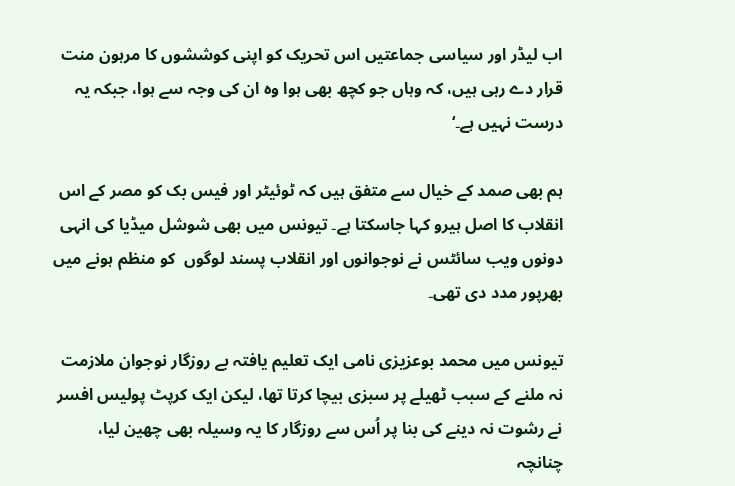اب لیڈر اور سیاسی جماعتیں اس تحریک کو اپنی کوششوں کا مرہون منت قرار دے رہی ہیں، کہ وہاں جو کچھ بھی ہوا وہ ان کی وجہ سے ہوا، جبکہ یہ درست نہیں ہے۔‘

ہم بھی صمد کے خیال سے متفق ہیں کہ ٹوئیٹر اور فیس بک کو مصر کے اس انقلاب کا اصل ہیرو کہا جاسکتا ہے۔ تیونس میں بھی شوشل میڈیا کی انہی دونوں ویب سائٹس نے نوجوانوں اور انقلاب پسند لوگوں  کو منظم ہونے میں بھرپور مدد دی تھی۔

تیونس میں محمد بوعزیزی نامی ایک تعلیم یافتہ بے روزگار نوجوان ملازمت نہ ملنے کے سبب ٹھیلے پر سبزی بیچا کرتا تھا، لیکن ایک کرپٹ پولیس افسر نے رشوت نہ دینے کی بنا پر اُس سے روزگار کا یہ وسیلہ بھی چھین لیا، چنانچہ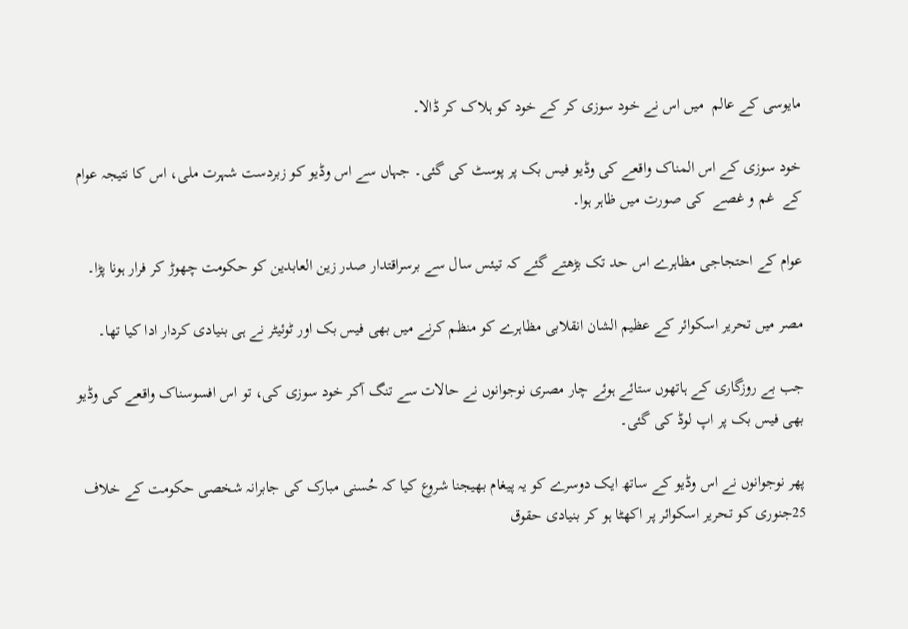مایوسی کے عالم  میں اس نے خود سوزی کر کے خود کو ہلاک کر ڈالا۔

خود سوزی کے اس المناک واقعے کی وڈیو فیس بک پر پوسٹ کی گئی۔ جہاں سے اس وڈیو کو زبردست شہرت ملی، اس کا نتیجہ عوام کے  غم و غصے  کی صورت میں ظاہر ہوا۔

عوام کے احتجاجی مظاہرے اس حد تک بڑھتے گئے کہ تیئس سال سے برسراقتدار صدر زین العابدین کو حکومت چھوڑ کر فرار ہونا پڑا۔

مصر میں تحریر اسکوائر کے عظیم الشان انقلابی مظاہرے کو منظم کرنے میں بھی فیس بک اور ٹوئیٹر نے ہی بنیادی کردار ادا کیا تھا۔

جب بے روزگاری کے ہاتھوں ستائے ہوئے چار مصری نوجوانوں نے حالات سے تنگ آکر خود سوزی کی، تو اس افسوسناک واقعے کی وڈیو بھی فیس بک پر اپ لوڈ کی گئی۔

پھر نوجوانوں نے اس وڈیو کے ساتھ ایک دوسرے کو یہ پیغام بھیجنا شروع کیا کہ حُسنی مبارک کی جابرانہ شخصی حکومت کے خلاف 25جنوری کو تحریر اسکوائر پر اکھٹا ہو کر بنیادی حقوق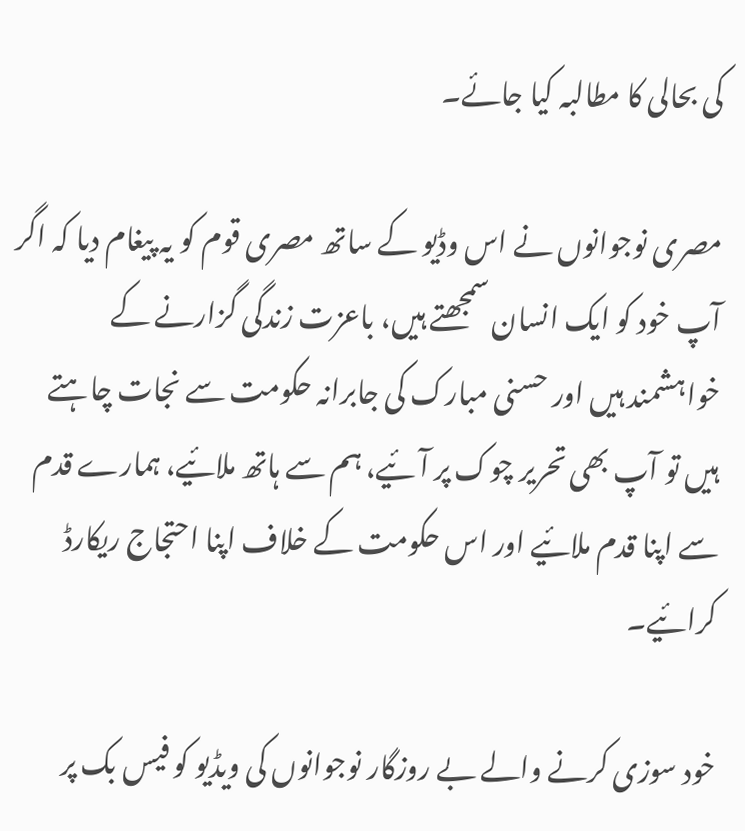کی بحالی کا مطالبہ کیا جائے۔

مصری نوجوانوں نے اس وڈیو کے ساتھ مصری قوم کو یہ پیغام دیا کہ اگر آپ خود کو ایک انسان سمجھتے ہیں، باعزت زندگی گزارنے کے خواہشمند ہیں اور حسنی مبارک کی جابرانہ حکومت سے نجات چاہتے ہیں تو آپ بھی تحریر چوک پر آئیے، ہم سے ہاتھ ملائیے، ہمارے قدم سے اپنا قدم ملائیے اور اس حکومت کے خلاف اپنا احتجاج ریکارڈ کرائیے۔

خود سوزی کرنے والے بے روزگار نوجوانوں کی ویڈیو کو فیس بک پر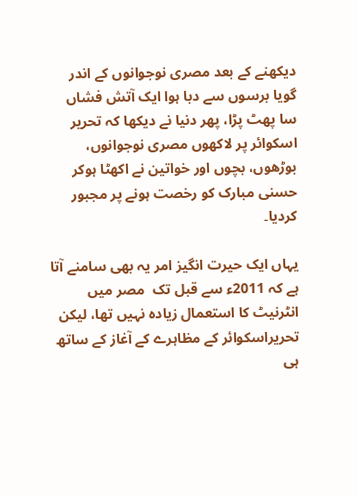دیکھنے کے بعد مصری نوجوانوں کے اندر گویا برسوں سے دبا ہوا ایک آتش فشاں سا پھٹ پڑا، پھر دنیا نے دیکھا کہ تحریر اسکوائر پر لاکھوں مصری نوجوانوں، بوڑھوں، بچوں اور خواتین نے اکھٹا ہوکر حسنی مبارک کو رخصت ہونے پر مجبور کردیا۔

یہاں ایک حیرت انگیز امر یہ بھی سامنے آتا ہے کہ 2011ء سے قبل تک  مصر میں انٹرنیٹ کا استعمال زیادہ نہیں تھا، لیکن تحریراسکوائر کے مظاہرے کے آغاز کے ساتھ ہی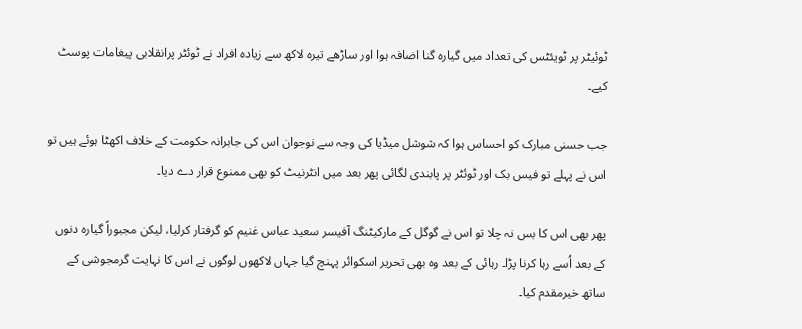ٹوئیٹر پر ٹویئٹس کی تعداد میں گیارہ گنا اضافہ ہوا اور ساڑھے تیرہ لاکھ سے زیادہ افراد نے ٹوئٹر پرانقلابی پیغامات پوسٹ کیے۔

جب حسنی مبارک کو احساس ہوا کہ شوشل میڈیا کی وجہ سے نوجوان اس کی جابرانہ حکومت کے خلاف اکھٹا ہوئے ہیں تو اس نے پہلے تو فیس بک اور ٹوئٹر پر پابندی لگائی پھر بعد میں انٹرنیٹ کو بھی ممنوع قرار دے دیا۔

پھر بھی اس کا بس نہ چلا تو اس نے گوگل کے مارکیٹنگ آفیسر سعید عباس غنیم کو گرفتار کرلیا، لیکن مجبوراً گیارہ دنوں کے بعد اُسے رہا کرنا پڑا۔ رہائی کے بعد وہ بھی تحریر اسکوائر پہنچ گیا جہاں لاکھوں لوگوں نے اس کا نہایت گرمجوشی کے ساتھ خیرمقدم کیا۔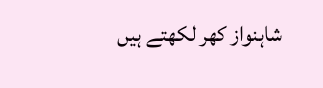شاہنواز کھر لکھتے ہیں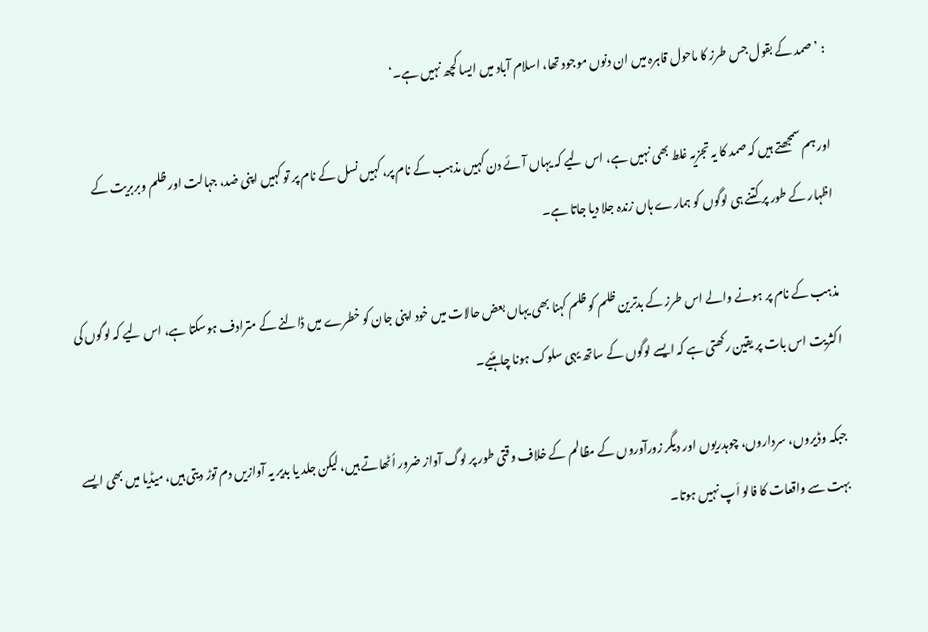: ’صمد کے بقول جس طرز کا ماحول قاہرہ میں ان دنوں موجود تھا، اسلام آباد میں ایسا کچھ نہیں ہے۔‘

اور ہم سمجھتے ہیں کہ صمد کا یہ تجزیہ غلط بھی نہیں ہے، اس لیے کہ یہاں آئے دن کہیں مذہب کے نام پر، کہیں نسل کے نام پر تو کہیں اپنی ضد، جہالت اور ظلم وبربریت کے اظہار کے طور پر کتنے ہی لوگوں کو ہمارے ہاں زندہ جلا دیا جاتا ہے۔

مذہب کے نام پر ہونے والے اس طرز کے بدترین ظلم کو ظلم کہنا بھی یہاں بعض حالات میں خود اپنی جان کو خطرے میں ڈالنے کے مترادف ہوسکتا ہے، اس لیے کہ لوگوں کی اکثریت اس بات پر یقین رکھتی ہے کہ ایسے لوگوں کے ساتھ یہی سلوک ہونا چاہئیے۔

جبکہ وڈیروں، سرداروں، چوہدریوں اور دیگر زورآوروں کے مظالم کے خلاف وقتی طور پر لوگ آواز ضرور اُٹھاتے ہیں، لیکن جلد یا بدیر یہ آوازیں دم توڑ دیتی ہیں، میڈیا میں بھی ایسے بہت سے واقعات کا فالو اَپ نہیں ہوتا۔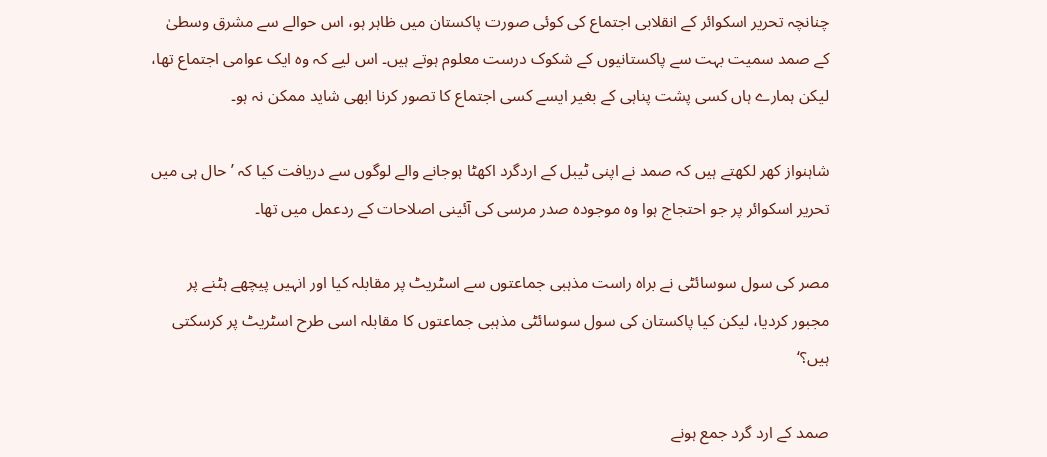چنانچہ تحریر اسکوائر کے انقلابی اجتماع کی کوئی صورت پاکستان میں ظاہر ہو، اس حوالے سے مشرق وسطیٰ کے صمد سمیت بہت سے پاکستانیوں کے شکوک درست معلوم ہوتے ہیں۔ اس لیے کہ وہ ایک عوامی اجتماع تھا، لیکن ہمارے ہاں کسی پشت پناہی کے بغیر ایسے کسی اجتماع کا تصور کرنا ابھی شاید ممکن نہ ہو۔

شاہنواز کھر لکھتے ہیں کہ صمد نے اپنی ٹیبل کے اردگرد اکھٹا ہوجانے والے لوگوں سے دریافت کیا کہ ’حال ہی میں تحریر اسکوائر پر جو احتجاج ہوا وہ موجودہ صدر مرسی کی آئینی اصلاحات کے ردعمل میں تھا۔

مصر کی سول سوسائٹی نے براہ راست مذہبی جماعتوں سے اسٹریٹ پر مقابلہ کیا اور انہیں پیچھے ہٹنے پر مجبور کردیا، لیکن کیا پاکستان کی سول سوسائٹی مذہبی جماعتوں کا مقابلہ اسی طرح اسٹریٹ پر کرسکتی ہیں؟‘

صمد کے ارد گرد جمع ہونے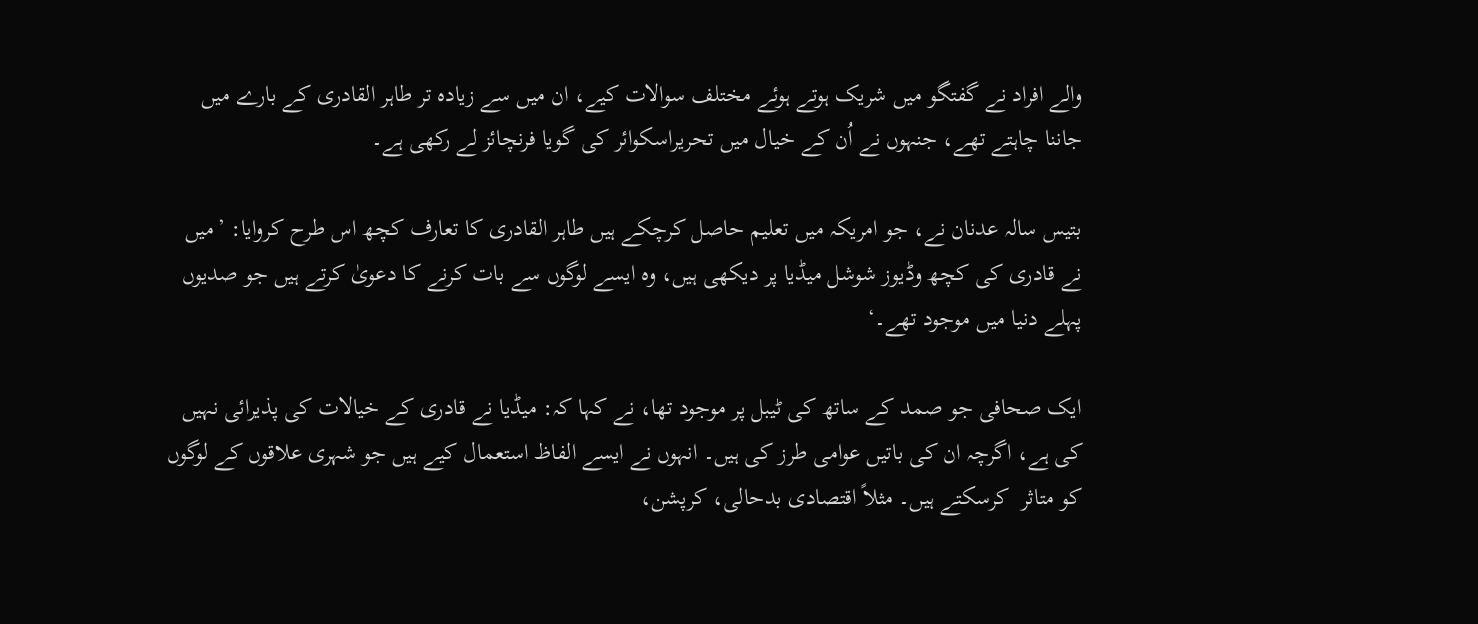والے افراد نے گفتگو میں شریک ہوتے ہوئے مختلف سوالات کیے، ان میں سے زیادہ تر طاہر القادری کے بارے میں جاننا چاہتے تھے، جنہوں نے اُن کے خیال میں تحریراسکوائر کی گویا فرنچائز لے رکھی ہے۔

بتیس سالہ عدنان نے، جو امریکہ میں تعلیم حاصل کرچکے ہیں طاہر القادری کا تعارف کچھ اس طرح کروایا: ’میں نے قادری کی کچھ وڈیوز شوشل میڈیا پر دیکھی ہیں، وہ ایسے لوگوں سے بات کرنے کا دعویٰ کرتے ہیں جو صدیوں پہلے دنیا میں موجود تھے۔‘

ایک صحافی جو صمد کے ساتھ کی ٹیبل پر موجود تھا، نے کہا کہ: میڈیا نے قادری کے خیالات کی پذیرائی نہیں کی ہے، اگرچہ ان کی باتیں عوامی طرز کی ہیں۔ انہوں نے ایسے الفاظ استعمال کیے ہیں جو شہری علاقوں کے لوگوں کو متاثر  کرسکتے ہیں۔ مثلاً اقتصادی بدحالی، کرپشن،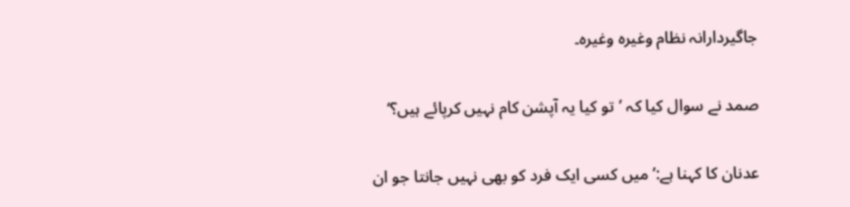جاگیردارانہ نظام وغیرہ وغیرہ۔

صمد نے سوال کیا کہ ’تو کیا یہ آپشن کام نہیں کرپائے ہیں؟‘

عدنان کا کہنا ہے:’میں کسی ایک فرد کو بھی نہیں جانتا جو ان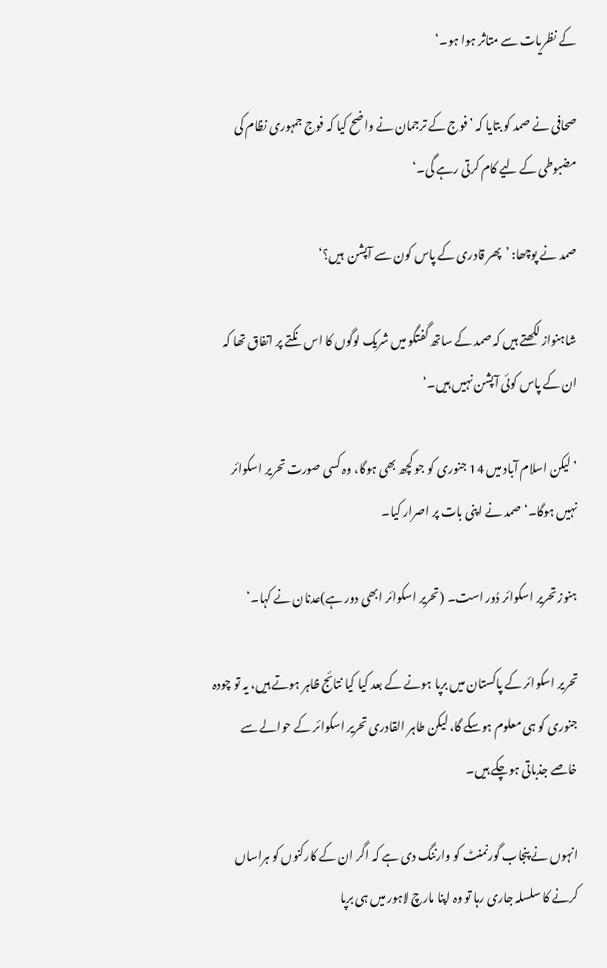کے نظریات سے متاثر ہوا ہو۔‘

صحافی نے صمد کو بتایا کہ ’فوج کے ترجمان نے واضح کیا کہ فوج جمہوری نظام کی مضبوطی کے لیے کام کرتی رہے گی۔‘

صمد نے پوچھا: ’پھر قادری کے پاس کون سے آپشن  ہیں؟‘

شاہنواز لکھتے ہیں کہ صمد کے ساتھ گفتگو میں شریک لوگوں کا اس نکتے پر اتفاق تھا کہ ان کے پاس کوئی آپشن نہیں ہیں۔‘

’لیکن اسلام آباد میں 14 جنوری کو جو کچھ بھی ہوگا، وہ کسی صورت تحریر اسکوائر نہیں ہوگا۔‘ صمد نے اپنی بات پر اصرار کیا۔

ہنوز تحریر اسکوائر دُور است۔ (تحریر اسکوائر ابھی دور ہے)عدنان نے کہا۔‘

تحریر اسکوائر کے پاکستان میں برپا ہونے کے بعد کیا کیا نتائج ظاہر ہوتے ہیں، یہ تو چودہ جنوری کو ہی معلوم ہوسکے گا، لیکن طاہر القادری تحریر اسکوائر کے حوالے سے خاصے جذباتی ہوچکے ہیں۔

انہوں نے پنجاب گورنمنٹ کو وارننگ دی ہے کہ اگر ان کے کارکنوں کو ہراساں کرنے کا سلسلہ جاری رہا تو وہ اپنا مارچ لاہور میں ہی برپا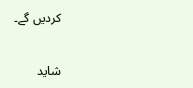کردیں گے۔

شاید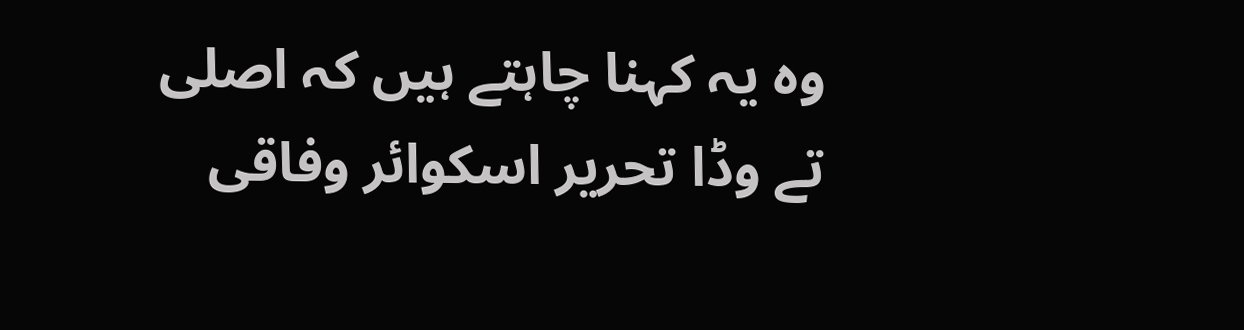وہ یہ کہنا چاہتے ہیں کہ اصلی تے وڈا تحریر اسکوائر وفاقی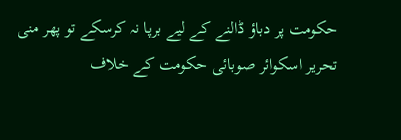حکومت پر دباؤ ڈالنے کے لیے برپا نہ کرسکے تو پھر منی تحریر اسکوائر صوبائی حکومت کے خلاف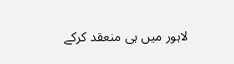لاہور میں ہی منعقد کرکے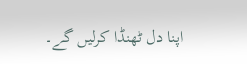اپنا دل ٹھنڈا کرلیں گے۔